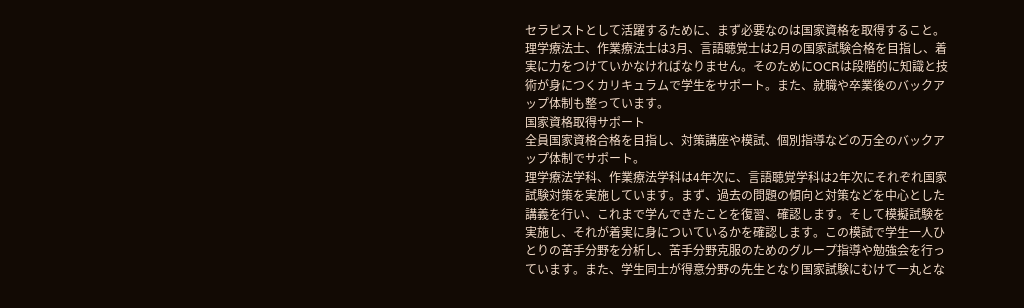セラピストとして活躍するために、まず必要なのは国家資格を取得すること。理学療法士、作業療法士は3月、言語聴覚士は2月の国家試験合格を目指し、着実に力をつけていかなければなりません。そのためにOCRは段階的に知識と技術が身につくカリキュラムで学生をサポート。また、就職や卒業後のバックアップ体制も整っています。
国家資格取得サポート
全員国家資格合格を目指し、対策講座や模試、個別指導などの万全のバックアップ体制でサポート。
理学療法学科、作業療法学科は4年次に、言語聴覚学科は2年次にそれぞれ国家試験対策を実施しています。まず、過去の問題の傾向と対策などを中心とした講義を行い、これまで学んできたことを復習、確認します。そして模擬試験を実施し、それが着実に身についているかを確認します。この模試で学生一人ひとりの苦手分野を分析し、苦手分野克服のためのグループ指導や勉強会を行っています。また、学生同士が得意分野の先生となり国家試験にむけて一丸とな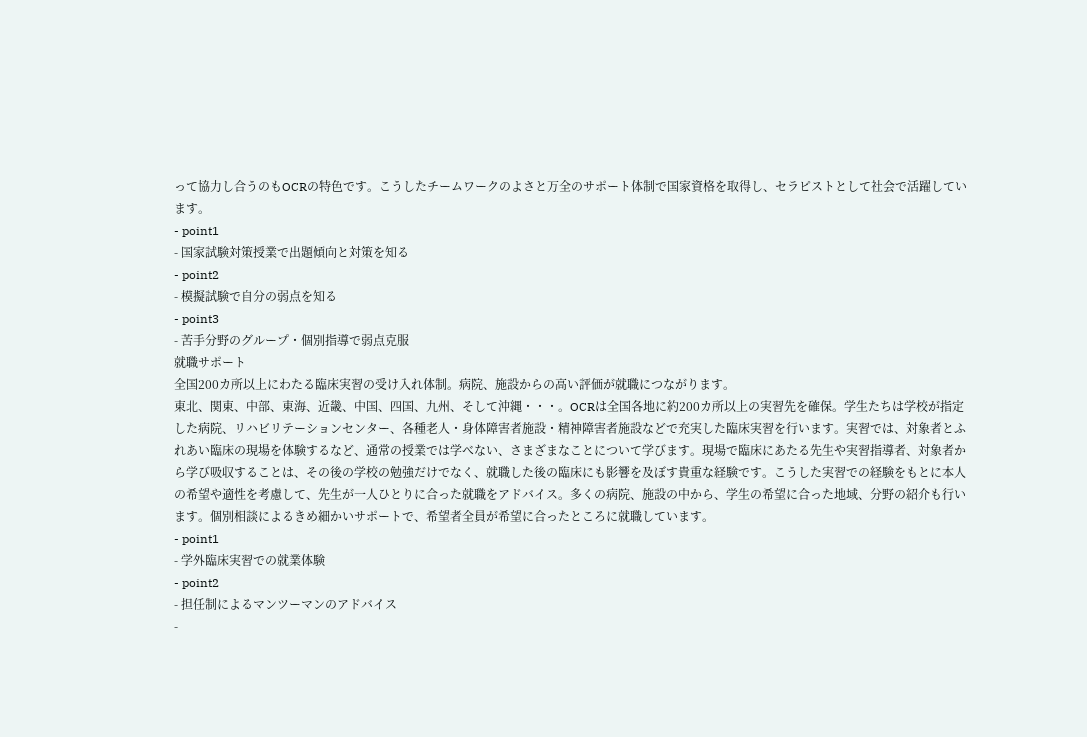って協力し合うのもOCRの特色です。こうしたチームワークのよさと万全のサポート体制で国家資格を取得し、セラピストとして社会で活躍しています。
- point1
- 国家試験対策授業で出題傾向と対策を知る
- point2
- 模擬試験で自分の弱点を知る
- point3
- 苦手分野のグループ・個別指導で弱点克服
就職サポート
全国200カ所以上にわたる臨床実習の受け入れ体制。病院、施設からの高い評価が就職につながります。
東北、関東、中部、東海、近畿、中国、四国、九州、そして沖縄・・・。OCRは全国各地に約200カ所以上の実習先を確保。学生たちは学校が指定した病院、リハビリテーションセンター、各種老人・身体障害者施設・精神障害者施設などで充実した臨床実習を行います。実習では、対象者とふれあい臨床の現場を体験するなど、通常の授業では学べない、さまざまなことについて学びます。現場で臨床にあたる先生や実習指導者、対象者から学び吸収することは、その後の学校の勉強だけでなく、就職した後の臨床にも影響を及ぼす貴重な経験です。こうした実習での経験をもとに本人の希望や適性を考慮して、先生が一人ひとりに合った就職をアドバイス。多くの病院、施設の中から、学生の希望に合った地域、分野の紹介も行います。個別相談によるきめ細かいサポートで、希望者全員が希望に合ったところに就職しています。
- point1
- 学外臨床実習での就業体験
- point2
- 担任制によるマンツーマンのアドバイス
-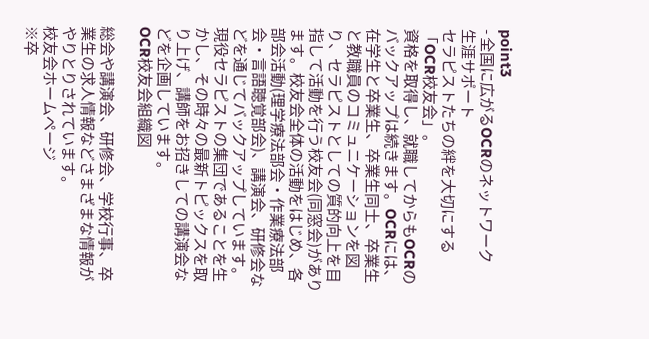point3
- 全国に広がるOCRのネットワーク
生涯サポート
セラピストたちの絆を大切にする「OCR校友会」。
資格を取得し、就職してからもOCRのバックアップは続きます。OCRには、在学生と卒業生、卒業生同士、卒業生と教職員のコミュニケーションを図り、セラピストとしての質的向上を目指して活動を行う校友会(同窓会)があります。校友会全体の活動をはじめ、各部会活動(理学療法部会・作業療法部会・言語聴覚部会)、講演会、研修会などを通じてバックアップしています。現役セラピストの集団であることを生かし、その時々の最新トピックスを取り上げ、講師をお招きしての講演会などを企画しています。
OCR校友会組織図

総会や講演会、研修会、学校行事、卒業生の求人情報などさまざまな情報がやりとりされています。
校友会ホームページ
※卒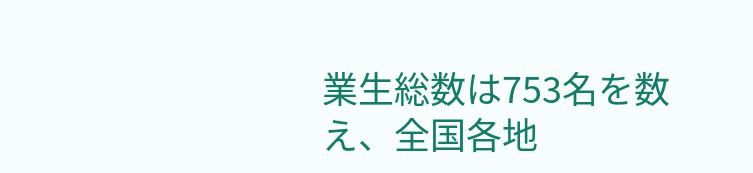業生総数は753名を数え、全国各地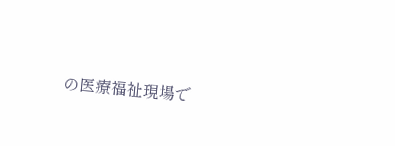の医療福祉現場で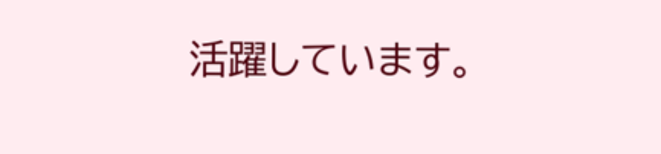活躍しています。